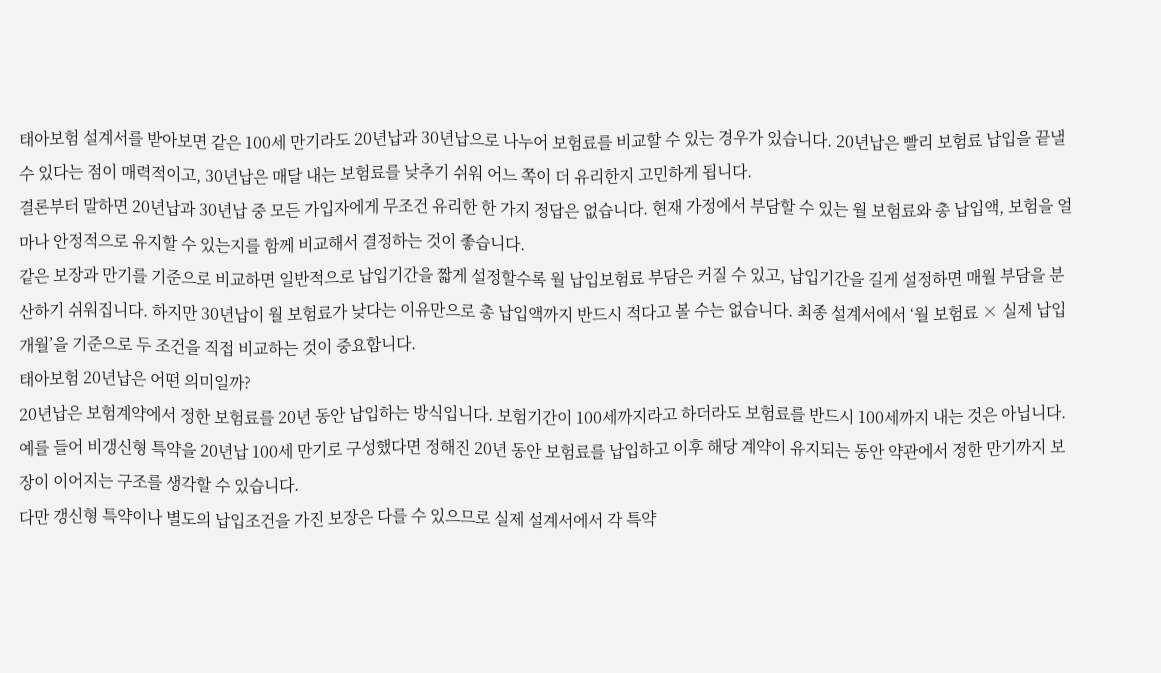태아보험 설계서를 받아보면 같은 100세 만기라도 20년납과 30년납으로 나누어 보험료를 비교할 수 있는 경우가 있습니다. 20년납은 빨리 보험료 납입을 끝낼 수 있다는 점이 매력적이고, 30년납은 매달 내는 보험료를 낮추기 쉬워 어느 쪽이 더 유리한지 고민하게 됩니다.
결론부터 말하면 20년납과 30년납 중 모든 가입자에게 무조건 유리한 한 가지 정답은 없습니다. 현재 가정에서 부담할 수 있는 월 보험료와 총 납입액, 보험을 얼마나 안정적으로 유지할 수 있는지를 함께 비교해서 결정하는 것이 좋습니다.
같은 보장과 만기를 기준으로 비교하면 일반적으로 납입기간을 짧게 설정할수록 월 납입보험료 부담은 커질 수 있고, 납입기간을 길게 설정하면 매월 부담을 분산하기 쉬워집니다. 하지만 30년납이 월 보험료가 낮다는 이유만으로 총 납입액까지 반드시 적다고 볼 수는 없습니다. 최종 설계서에서 ‘월 보험료 × 실제 납입개월’을 기준으로 두 조건을 직접 비교하는 것이 중요합니다.
태아보험 20년납은 어떤 의미일까?
20년납은 보험계약에서 정한 보험료를 20년 동안 납입하는 방식입니다. 보험기간이 100세까지라고 하더라도 보험료를 반드시 100세까지 내는 것은 아닙니다.
예를 들어 비갱신형 특약을 20년납 100세 만기로 구성했다면 정해진 20년 동안 보험료를 납입하고 이후 해당 계약이 유지되는 동안 약관에서 정한 만기까지 보장이 이어지는 구조를 생각할 수 있습니다.
다만 갱신형 특약이나 별도의 납입조건을 가진 보장은 다를 수 있으므로 실제 설계서에서 각 특약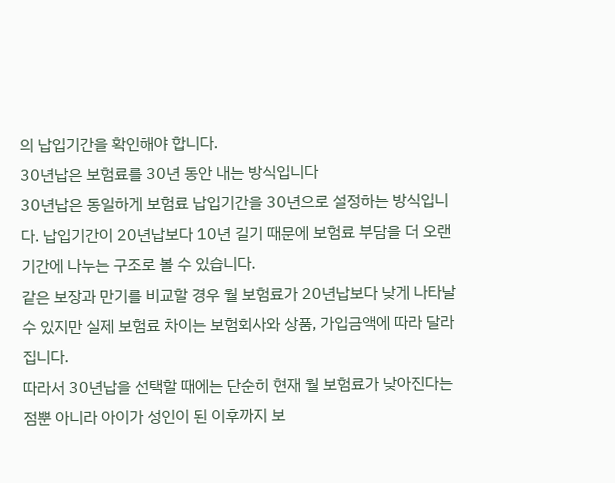의 납입기간을 확인해야 합니다.
30년납은 보험료를 30년 동안 내는 방식입니다
30년납은 동일하게 보험료 납입기간을 30년으로 설정하는 방식입니다. 납입기간이 20년납보다 10년 길기 때문에 보험료 부담을 더 오랜 기간에 나누는 구조로 볼 수 있습니다.
같은 보장과 만기를 비교할 경우 월 보험료가 20년납보다 낮게 나타날 수 있지만 실제 보험료 차이는 보험회사와 상품, 가입금액에 따라 달라집니다.
따라서 30년납을 선택할 때에는 단순히 현재 월 보험료가 낮아진다는 점뿐 아니라 아이가 성인이 된 이후까지 보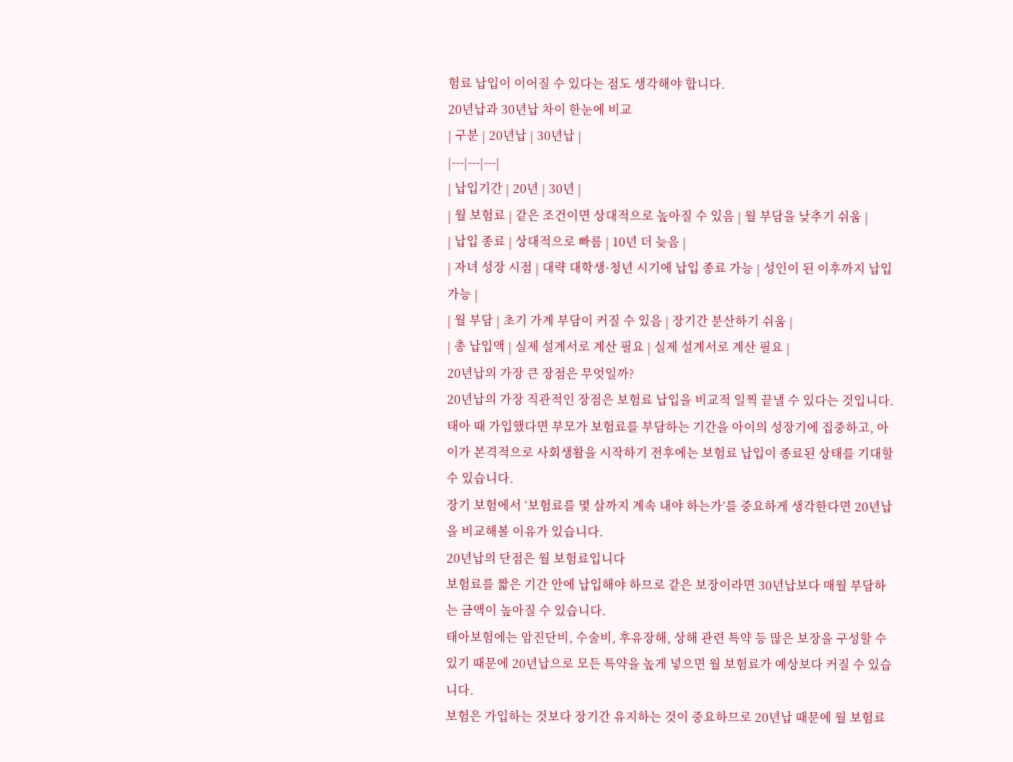험료 납입이 이어질 수 있다는 점도 생각해야 합니다.
20년납과 30년납 차이 한눈에 비교
| 구분 | 20년납 | 30년납 |
|---|---|---|
| 납입기간 | 20년 | 30년 |
| 월 보험료 | 같은 조건이면 상대적으로 높아질 수 있음 | 월 부담을 낮추기 쉬움 |
| 납입 종료 | 상대적으로 빠름 | 10년 더 늦음 |
| 자녀 성장 시점 | 대략 대학생·청년 시기에 납입 종료 가능 | 성인이 된 이후까지 납입 가능 |
| 월 부담 | 초기 가계 부담이 커질 수 있음 | 장기간 분산하기 쉬움 |
| 총 납입액 | 실제 설계서로 계산 필요 | 실제 설계서로 계산 필요 |
20년납의 가장 큰 장점은 무엇일까?
20년납의 가장 직관적인 장점은 보험료 납입을 비교적 일찍 끝낼 수 있다는 것입니다.
태아 때 가입했다면 부모가 보험료를 부담하는 기간을 아이의 성장기에 집중하고, 아이가 본격적으로 사회생활을 시작하기 전후에는 보험료 납입이 종료된 상태를 기대할 수 있습니다.
장기 보험에서 ‘보험료를 몇 살까지 계속 내야 하는가’를 중요하게 생각한다면 20년납을 비교해볼 이유가 있습니다.
20년납의 단점은 월 보험료입니다
보험료를 짧은 기간 안에 납입해야 하므로 같은 보장이라면 30년납보다 매월 부담하는 금액이 높아질 수 있습니다.
태아보험에는 암진단비, 수술비, 후유장해, 상해 관련 특약 등 많은 보장을 구성할 수 있기 때문에 20년납으로 모든 특약을 높게 넣으면 월 보험료가 예상보다 커질 수 있습니다.
보험은 가입하는 것보다 장기간 유지하는 것이 중요하므로 20년납 때문에 월 보험료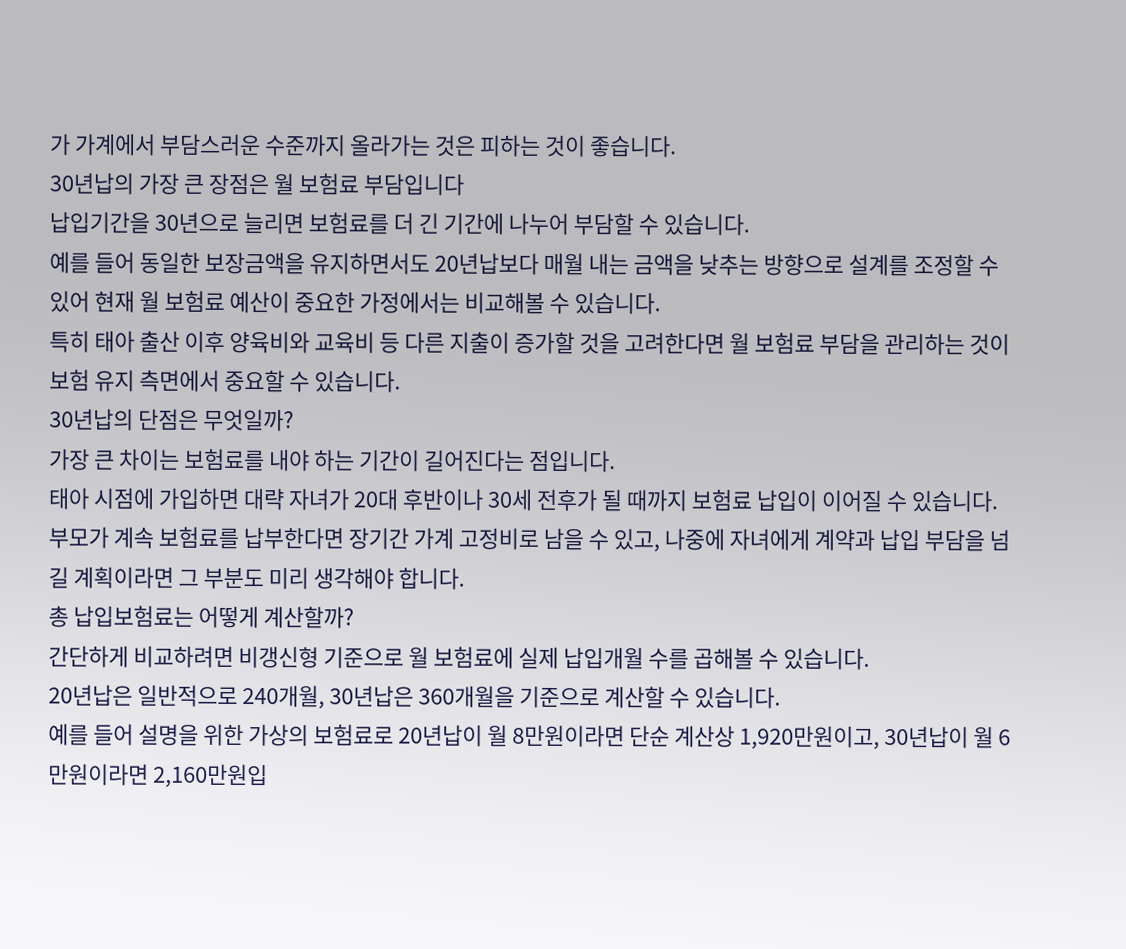가 가계에서 부담스러운 수준까지 올라가는 것은 피하는 것이 좋습니다.
30년납의 가장 큰 장점은 월 보험료 부담입니다
납입기간을 30년으로 늘리면 보험료를 더 긴 기간에 나누어 부담할 수 있습니다.
예를 들어 동일한 보장금액을 유지하면서도 20년납보다 매월 내는 금액을 낮추는 방향으로 설계를 조정할 수 있어 현재 월 보험료 예산이 중요한 가정에서는 비교해볼 수 있습니다.
특히 태아 출산 이후 양육비와 교육비 등 다른 지출이 증가할 것을 고려한다면 월 보험료 부담을 관리하는 것이 보험 유지 측면에서 중요할 수 있습니다.
30년납의 단점은 무엇일까?
가장 큰 차이는 보험료를 내야 하는 기간이 길어진다는 점입니다.
태아 시점에 가입하면 대략 자녀가 20대 후반이나 30세 전후가 될 때까지 보험료 납입이 이어질 수 있습니다.
부모가 계속 보험료를 납부한다면 장기간 가계 고정비로 남을 수 있고, 나중에 자녀에게 계약과 납입 부담을 넘길 계획이라면 그 부분도 미리 생각해야 합니다.
총 납입보험료는 어떻게 계산할까?
간단하게 비교하려면 비갱신형 기준으로 월 보험료에 실제 납입개월 수를 곱해볼 수 있습니다.
20년납은 일반적으로 240개월, 30년납은 360개월을 기준으로 계산할 수 있습니다.
예를 들어 설명을 위한 가상의 보험료로 20년납이 월 8만원이라면 단순 계산상 1,920만원이고, 30년납이 월 6만원이라면 2,160만원입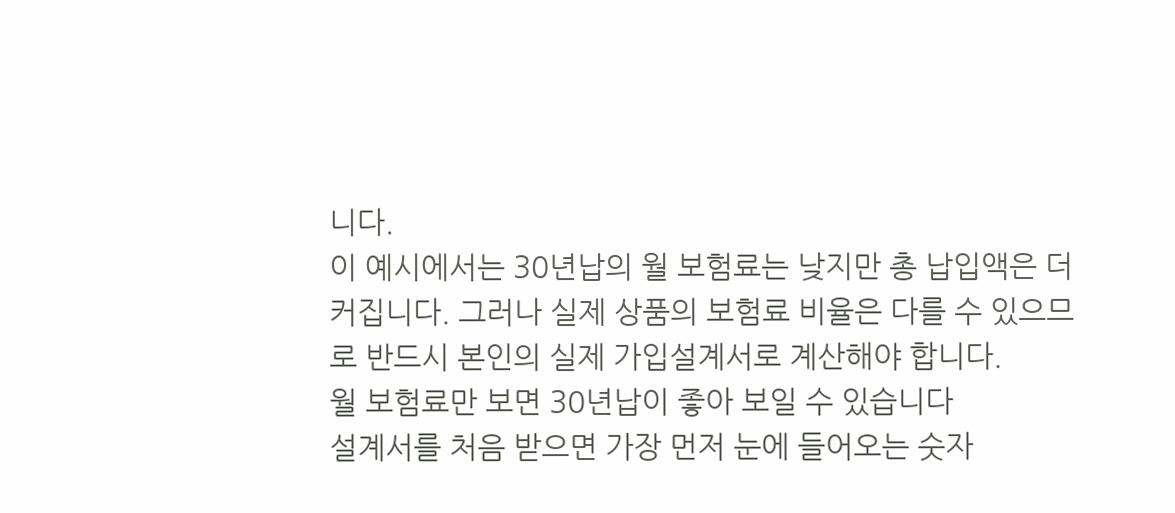니다.
이 예시에서는 30년납의 월 보험료는 낮지만 총 납입액은 더 커집니다. 그러나 실제 상품의 보험료 비율은 다를 수 있으므로 반드시 본인의 실제 가입설계서로 계산해야 합니다.
월 보험료만 보면 30년납이 좋아 보일 수 있습니다
설계서를 처음 받으면 가장 먼저 눈에 들어오는 숫자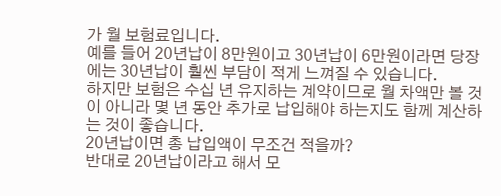가 월 보험료입니다.
예를 들어 20년납이 8만원이고 30년납이 6만원이라면 당장에는 30년납이 훨씬 부담이 적게 느껴질 수 있습니다.
하지만 보험은 수십 년 유지하는 계약이므로 월 차액만 볼 것이 아니라 몇 년 동안 추가로 납입해야 하는지도 함께 계산하는 것이 좋습니다.
20년납이면 총 납입액이 무조건 적을까?
반대로 20년납이라고 해서 모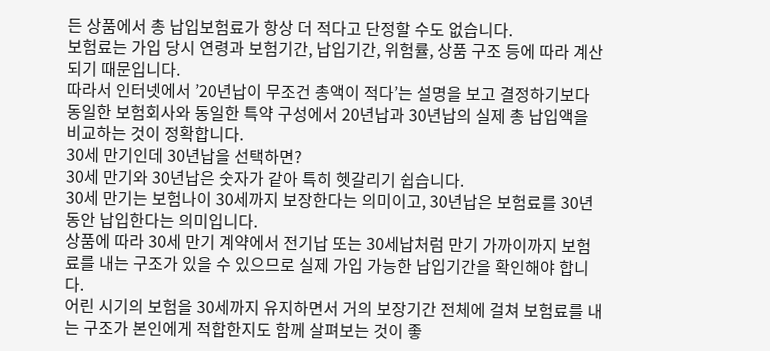든 상품에서 총 납입보험료가 항상 더 적다고 단정할 수도 없습니다.
보험료는 가입 당시 연령과 보험기간, 납입기간, 위험률, 상품 구조 등에 따라 계산되기 때문입니다.
따라서 인터넷에서 ’20년납이 무조건 총액이 적다’는 설명을 보고 결정하기보다 동일한 보험회사와 동일한 특약 구성에서 20년납과 30년납의 실제 총 납입액을 비교하는 것이 정확합니다.
30세 만기인데 30년납을 선택하면?
30세 만기와 30년납은 숫자가 같아 특히 헷갈리기 쉽습니다.
30세 만기는 보험나이 30세까지 보장한다는 의미이고, 30년납은 보험료를 30년 동안 납입한다는 의미입니다.
상품에 따라 30세 만기 계약에서 전기납 또는 30세납처럼 만기 가까이까지 보험료를 내는 구조가 있을 수 있으므로 실제 가입 가능한 납입기간을 확인해야 합니다.
어린 시기의 보험을 30세까지 유지하면서 거의 보장기간 전체에 걸쳐 보험료를 내는 구조가 본인에게 적합한지도 함께 살펴보는 것이 좋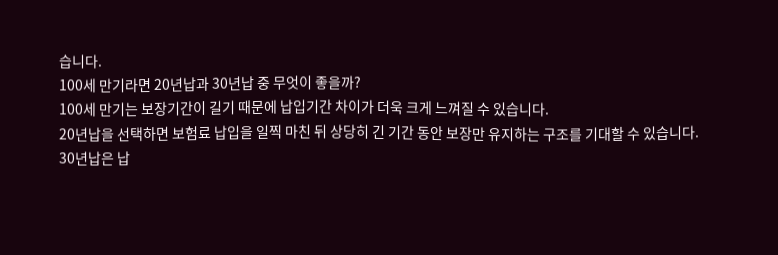습니다.
100세 만기라면 20년납과 30년납 중 무엇이 좋을까?
100세 만기는 보장기간이 길기 때문에 납입기간 차이가 더욱 크게 느껴질 수 있습니다.
20년납을 선택하면 보험료 납입을 일찍 마친 뒤 상당히 긴 기간 동안 보장만 유지하는 구조를 기대할 수 있습니다.
30년납은 납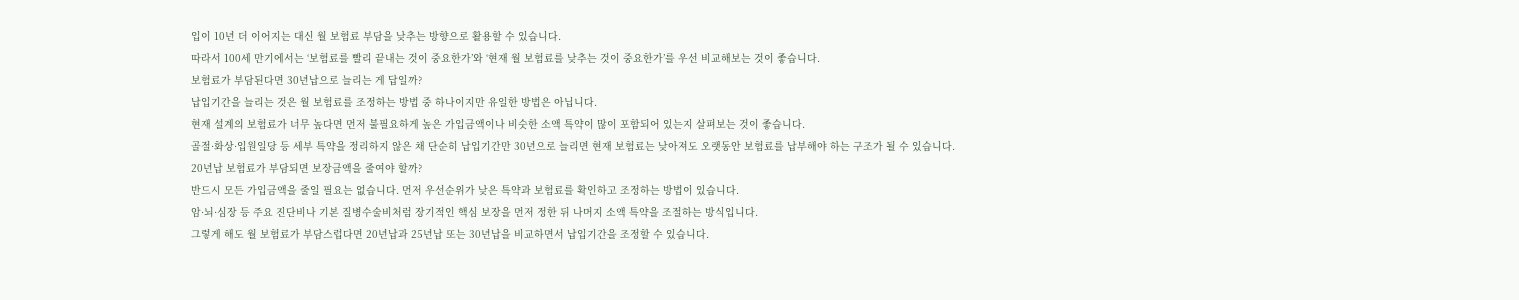입이 10년 더 이어지는 대신 월 보험료 부담을 낮추는 방향으로 활용할 수 있습니다.
따라서 100세 만기에서는 ‘보험료를 빨리 끝내는 것이 중요한가’와 ‘현재 월 보험료를 낮추는 것이 중요한가’를 우선 비교해보는 것이 좋습니다.
보험료가 부담된다면 30년납으로 늘리는 게 답일까?
납입기간을 늘리는 것은 월 보험료를 조정하는 방법 중 하나이지만 유일한 방법은 아닙니다.
현재 설계의 보험료가 너무 높다면 먼저 불필요하게 높은 가입금액이나 비슷한 소액 특약이 많이 포함되어 있는지 살펴보는 것이 좋습니다.
골절·화상·입원일당 등 세부 특약을 정리하지 않은 채 단순히 납입기간만 30년으로 늘리면 현재 보험료는 낮아져도 오랫동안 보험료를 납부해야 하는 구조가 될 수 있습니다.
20년납 보험료가 부담되면 보장금액을 줄여야 할까?
반드시 모든 가입금액을 줄일 필요는 없습니다. 먼저 우선순위가 낮은 특약과 보험료를 확인하고 조정하는 방법이 있습니다.
암·뇌·심장 등 주요 진단비나 기본 질병수술비처럼 장기적인 핵심 보장을 먼저 정한 뒤 나머지 소액 특약을 조절하는 방식입니다.
그렇게 해도 월 보험료가 부담스럽다면 20년납과 25년납 또는 30년납을 비교하면서 납입기간을 조정할 수 있습니다.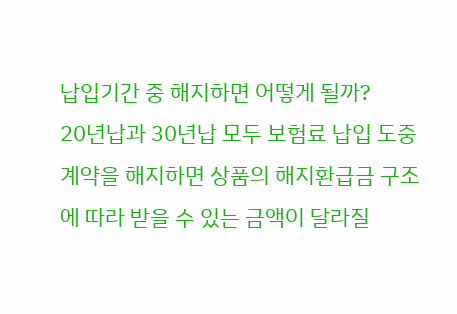납입기간 중 해지하면 어떻게 될까?
20년납과 30년납 모두 보험료 납입 도중 계약을 해지하면 상품의 해지환급금 구조에 따라 받을 수 있는 금액이 달라질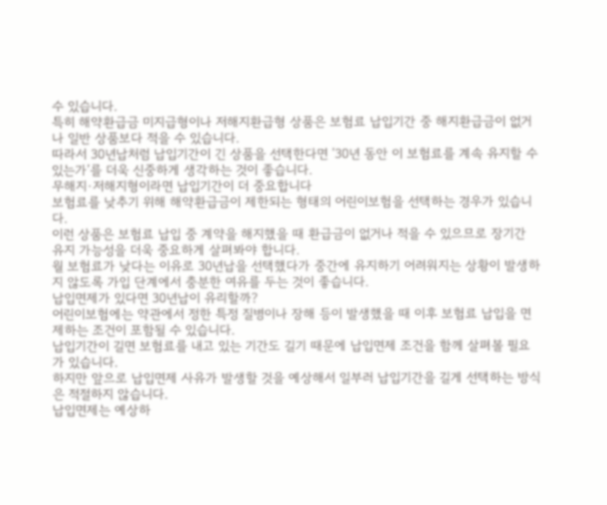수 있습니다.
특히 해약환급금 미지급형이나 저해지환급형 상품은 보험료 납입기간 중 해지환급금이 없거나 일반 상품보다 적을 수 있습니다.
따라서 30년납처럼 납입기간이 긴 상품을 선택한다면 ’30년 동안 이 보험료를 계속 유지할 수 있는가’를 더욱 신중하게 생각하는 것이 좋습니다.
무해지·저해지형이라면 납입기간이 더 중요합니다
보험료를 낮추기 위해 해약환급금이 제한되는 형태의 어린이보험을 선택하는 경우가 있습니다.
이런 상품은 보험료 납입 중 계약을 해지했을 때 환급금이 없거나 적을 수 있으므로 장기간 유지 가능성을 더욱 중요하게 살펴봐야 합니다.
월 보험료가 낮다는 이유로 30년납을 선택했다가 중간에 유지하기 어려워지는 상황이 발생하지 않도록 가입 단계에서 충분한 여유를 두는 것이 좋습니다.
납입면제가 있다면 30년납이 유리할까?
어린이보험에는 약관에서 정한 특정 질병이나 장해 등이 발생했을 때 이후 보험료 납입을 면제하는 조건이 포함될 수 있습니다.
납입기간이 길면 보험료를 내고 있는 기간도 길기 때문에 납입면제 조건을 함께 살펴볼 필요가 있습니다.
하지만 앞으로 납입면제 사유가 발생할 것을 예상해서 일부러 납입기간을 길게 선택하는 방식은 적절하지 않습니다.
납입면제는 예상하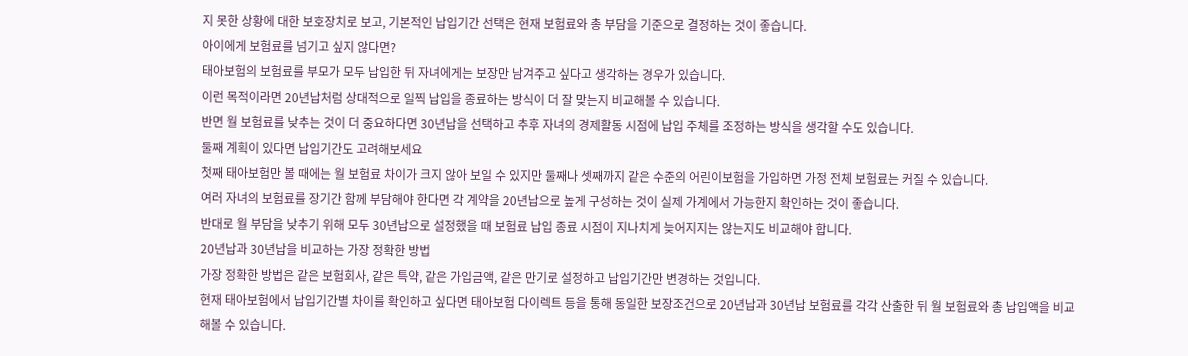지 못한 상황에 대한 보호장치로 보고, 기본적인 납입기간 선택은 현재 보험료와 총 부담을 기준으로 결정하는 것이 좋습니다.
아이에게 보험료를 넘기고 싶지 않다면?
태아보험의 보험료를 부모가 모두 납입한 뒤 자녀에게는 보장만 남겨주고 싶다고 생각하는 경우가 있습니다.
이런 목적이라면 20년납처럼 상대적으로 일찍 납입을 종료하는 방식이 더 잘 맞는지 비교해볼 수 있습니다.
반면 월 보험료를 낮추는 것이 더 중요하다면 30년납을 선택하고 추후 자녀의 경제활동 시점에 납입 주체를 조정하는 방식을 생각할 수도 있습니다.
둘째 계획이 있다면 납입기간도 고려해보세요
첫째 태아보험만 볼 때에는 월 보험료 차이가 크지 않아 보일 수 있지만 둘째나 셋째까지 같은 수준의 어린이보험을 가입하면 가정 전체 보험료는 커질 수 있습니다.
여러 자녀의 보험료를 장기간 함께 부담해야 한다면 각 계약을 20년납으로 높게 구성하는 것이 실제 가계에서 가능한지 확인하는 것이 좋습니다.
반대로 월 부담을 낮추기 위해 모두 30년납으로 설정했을 때 보험료 납입 종료 시점이 지나치게 늦어지지는 않는지도 비교해야 합니다.
20년납과 30년납을 비교하는 가장 정확한 방법
가장 정확한 방법은 같은 보험회사, 같은 특약, 같은 가입금액, 같은 만기로 설정하고 납입기간만 변경하는 것입니다.
현재 태아보험에서 납입기간별 차이를 확인하고 싶다면 태아보험 다이렉트 등을 통해 동일한 보장조건으로 20년납과 30년납 보험료를 각각 산출한 뒤 월 보험료와 총 납입액을 비교해볼 수 있습니다.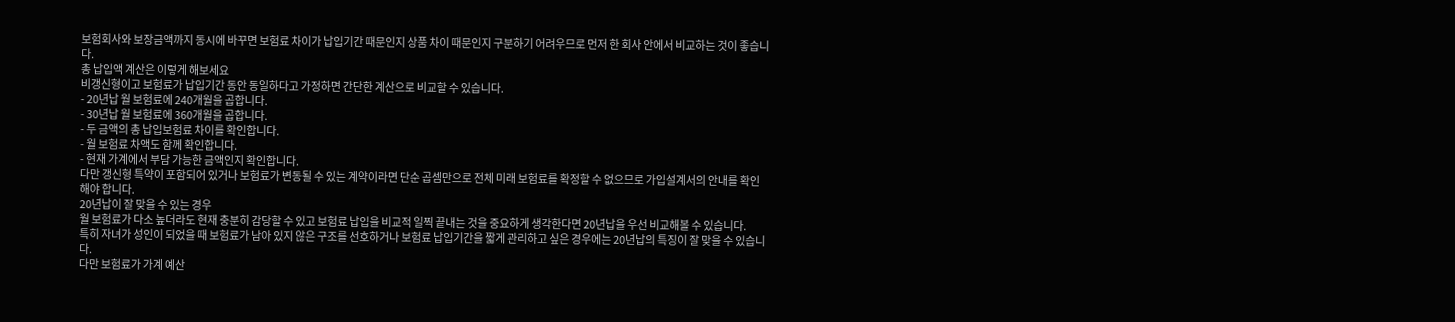보험회사와 보장금액까지 동시에 바꾸면 보험료 차이가 납입기간 때문인지 상품 차이 때문인지 구분하기 어려우므로 먼저 한 회사 안에서 비교하는 것이 좋습니다.
총 납입액 계산은 이렇게 해보세요
비갱신형이고 보험료가 납입기간 동안 동일하다고 가정하면 간단한 계산으로 비교할 수 있습니다.
- 20년납 월 보험료에 240개월을 곱합니다.
- 30년납 월 보험료에 360개월을 곱합니다.
- 두 금액의 총 납입보험료 차이를 확인합니다.
- 월 보험료 차액도 함께 확인합니다.
- 현재 가계에서 부담 가능한 금액인지 확인합니다.
다만 갱신형 특약이 포함되어 있거나 보험료가 변동될 수 있는 계약이라면 단순 곱셈만으로 전체 미래 보험료를 확정할 수 없으므로 가입설계서의 안내를 확인해야 합니다.
20년납이 잘 맞을 수 있는 경우
월 보험료가 다소 높더라도 현재 충분히 감당할 수 있고 보험료 납입을 비교적 일찍 끝내는 것을 중요하게 생각한다면 20년납을 우선 비교해볼 수 있습니다.
특히 자녀가 성인이 되었을 때 보험료가 남아 있지 않은 구조를 선호하거나 보험료 납입기간을 짧게 관리하고 싶은 경우에는 20년납의 특징이 잘 맞을 수 있습니다.
다만 보험료가 가계 예산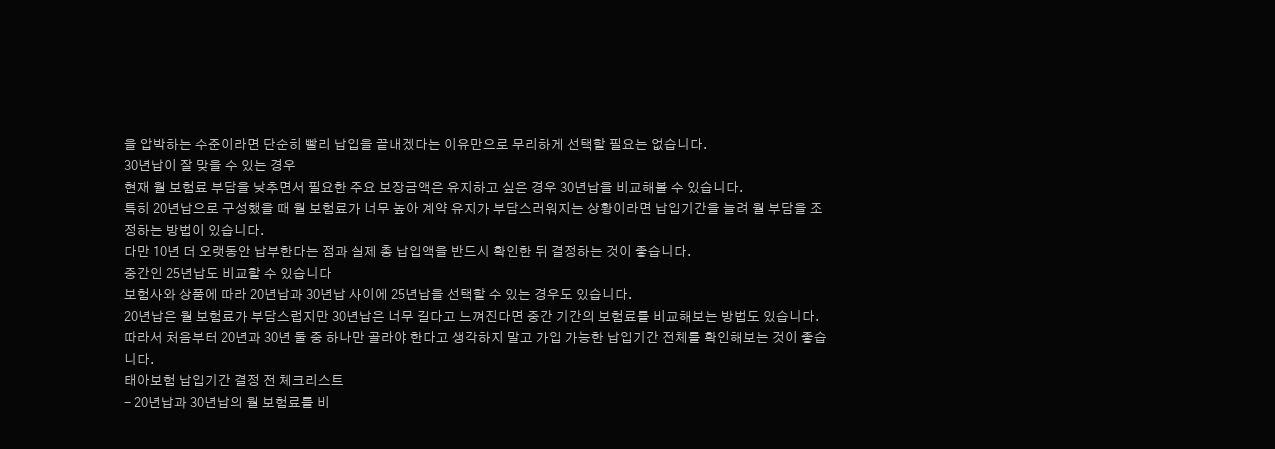을 압박하는 수준이라면 단순히 빨리 납입을 끝내겠다는 이유만으로 무리하게 선택할 필요는 없습니다.
30년납이 잘 맞을 수 있는 경우
현재 월 보험료 부담을 낮추면서 필요한 주요 보장금액은 유지하고 싶은 경우 30년납을 비교해볼 수 있습니다.
특히 20년납으로 구성했을 때 월 보험료가 너무 높아 계약 유지가 부담스러워지는 상황이라면 납입기간을 늘려 월 부담을 조정하는 방법이 있습니다.
다만 10년 더 오랫동안 납부한다는 점과 실제 총 납입액을 반드시 확인한 뒤 결정하는 것이 좋습니다.
중간인 25년납도 비교할 수 있습니다
보험사와 상품에 따라 20년납과 30년납 사이에 25년납을 선택할 수 있는 경우도 있습니다.
20년납은 월 보험료가 부담스럽지만 30년납은 너무 길다고 느껴진다면 중간 기간의 보험료를 비교해보는 방법도 있습니다.
따라서 처음부터 20년과 30년 둘 중 하나만 골라야 한다고 생각하지 말고 가입 가능한 납입기간 전체를 확인해보는 것이 좋습니다.
태아보험 납입기간 결정 전 체크리스트
- 20년납과 30년납의 월 보험료를 비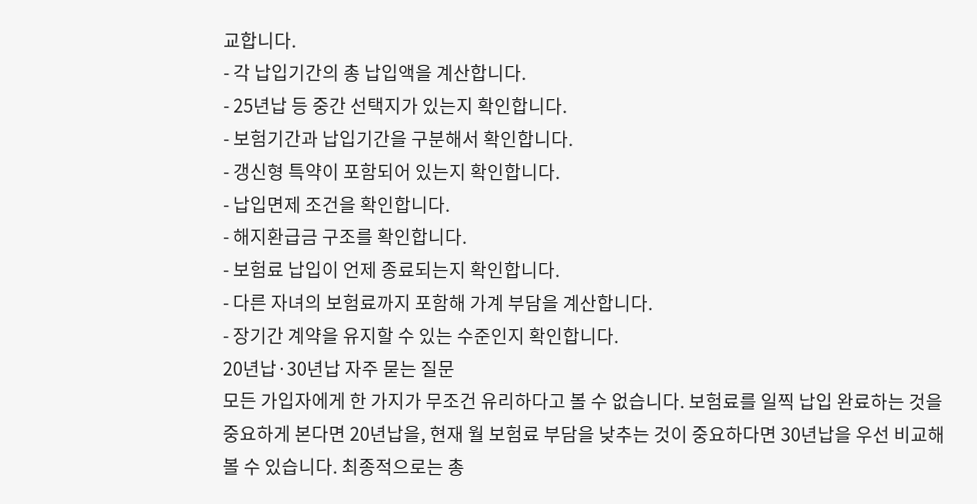교합니다.
- 각 납입기간의 총 납입액을 계산합니다.
- 25년납 등 중간 선택지가 있는지 확인합니다.
- 보험기간과 납입기간을 구분해서 확인합니다.
- 갱신형 특약이 포함되어 있는지 확인합니다.
- 납입면제 조건을 확인합니다.
- 해지환급금 구조를 확인합니다.
- 보험료 납입이 언제 종료되는지 확인합니다.
- 다른 자녀의 보험료까지 포함해 가계 부담을 계산합니다.
- 장기간 계약을 유지할 수 있는 수준인지 확인합니다.
20년납·30년납 자주 묻는 질문
모든 가입자에게 한 가지가 무조건 유리하다고 볼 수 없습니다. 보험료를 일찍 납입 완료하는 것을 중요하게 본다면 20년납을, 현재 월 보험료 부담을 낮추는 것이 중요하다면 30년납을 우선 비교해볼 수 있습니다. 최종적으로는 총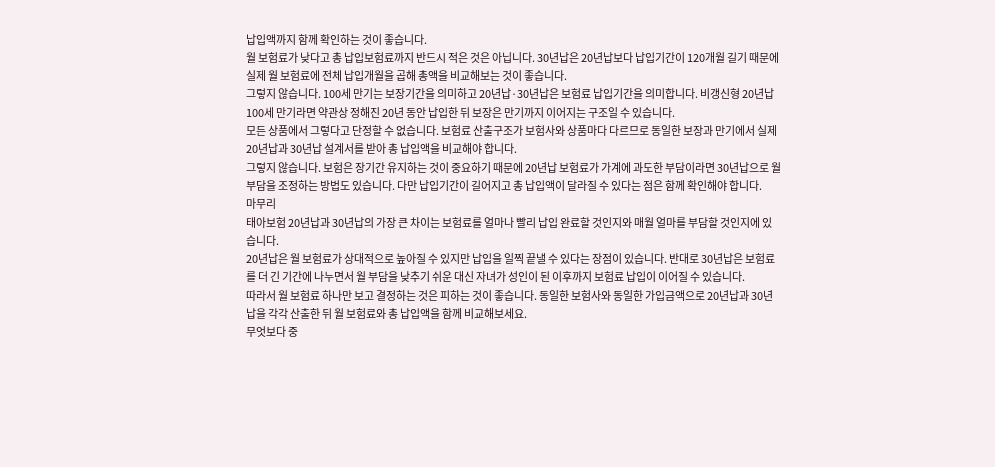납입액까지 함께 확인하는 것이 좋습니다.
월 보험료가 낮다고 총 납입보험료까지 반드시 적은 것은 아닙니다. 30년납은 20년납보다 납입기간이 120개월 길기 때문에 실제 월 보험료에 전체 납입개월을 곱해 총액을 비교해보는 것이 좋습니다.
그렇지 않습니다. 100세 만기는 보장기간을 의미하고 20년납·30년납은 보험료 납입기간을 의미합니다. 비갱신형 20년납 100세 만기라면 약관상 정해진 20년 동안 납입한 뒤 보장은 만기까지 이어지는 구조일 수 있습니다.
모든 상품에서 그렇다고 단정할 수 없습니다. 보험료 산출구조가 보험사와 상품마다 다르므로 동일한 보장과 만기에서 실제 20년납과 30년납 설계서를 받아 총 납입액을 비교해야 합니다.
그렇지 않습니다. 보험은 장기간 유지하는 것이 중요하기 때문에 20년납 보험료가 가계에 과도한 부담이라면 30년납으로 월 부담을 조정하는 방법도 있습니다. 다만 납입기간이 길어지고 총 납입액이 달라질 수 있다는 점은 함께 확인해야 합니다.
마무리
태아보험 20년납과 30년납의 가장 큰 차이는 보험료를 얼마나 빨리 납입 완료할 것인지와 매월 얼마를 부담할 것인지에 있습니다.
20년납은 월 보험료가 상대적으로 높아질 수 있지만 납입을 일찍 끝낼 수 있다는 장점이 있습니다. 반대로 30년납은 보험료를 더 긴 기간에 나누면서 월 부담을 낮추기 쉬운 대신 자녀가 성인이 된 이후까지 보험료 납입이 이어질 수 있습니다.
따라서 월 보험료 하나만 보고 결정하는 것은 피하는 것이 좋습니다. 동일한 보험사와 동일한 가입금액으로 20년납과 30년납을 각각 산출한 뒤 월 보험료와 총 납입액을 함께 비교해보세요.
무엇보다 중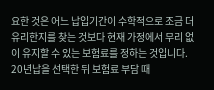요한 것은 어느 납입기간이 수학적으로 조금 더 유리한지를 찾는 것보다 현재 가정에서 무리 없이 유지할 수 있는 보험료를 정하는 것입니다. 20년납을 선택한 뒤 보험료 부담 때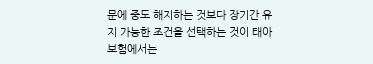문에 중도 해지하는 것보다 장기간 유지 가능한 조건을 선택하는 것이 태아보험에서는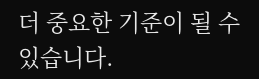더 중요한 기준이 될 수 있습니다.